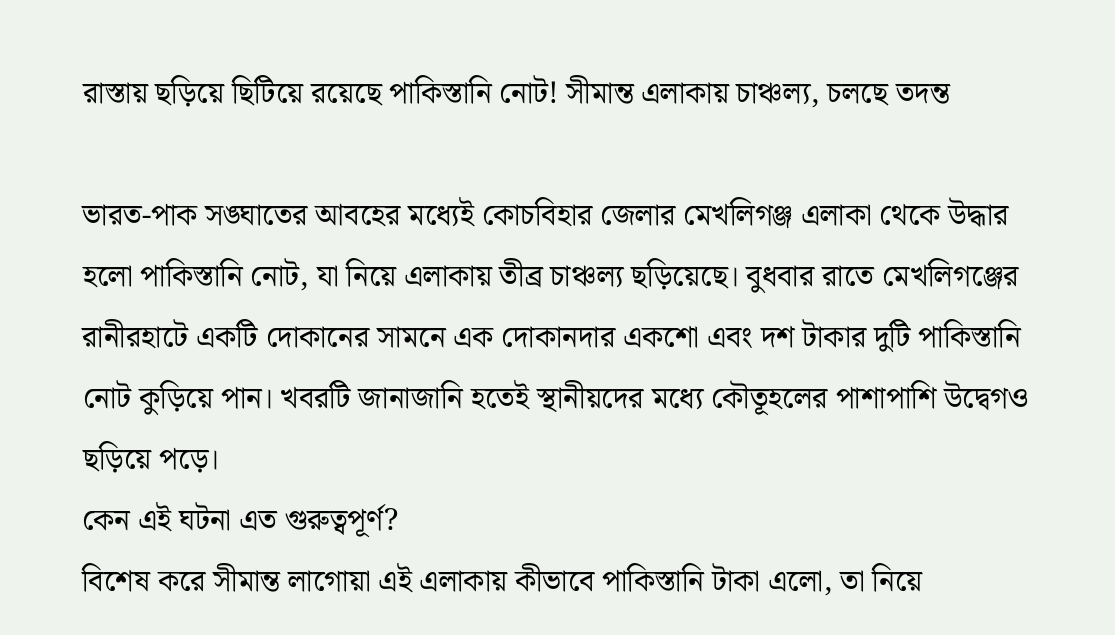রাস্তায় ছড়িয়ে ছিটিয়ে রয়েছে পাকিস্তানি নোট! সীমান্ত এলাকায় চাঞ্চল্য, চলছে তদন্ত

ভারত-পাক সঙ্ঘাতের আবহের মধ্যেই কোচবিহার জেলার মেখলিগঞ্জ এলাকা থেকে উদ্ধার হলো পাকিস্তানি নোট, যা নিয়ে এলাকায় তীব্র চাঞ্চল্য ছড়িয়েছে। বুধবার রাতে মেখলিগঞ্জের রানীরহাটে একটি দোকানের সামনে এক দোকানদার একশো এবং দশ টাকার দুটি পাকিস্তানি নোট কুড়িয়ে পান। খবরটি জানাজানি হতেই স্থানীয়দের মধ্যে কৌতূহলের পাশাপাশি উদ্বেগও ছড়িয়ে পড়ে।
কেন এই ঘটনা এত গুরুত্বপূর্ণ?
বিশেষ করে সীমান্ত লাগোয়া এই এলাকায় কীভাবে পাকিস্তানি টাকা এলো, তা নিয়ে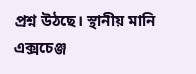প্রশ্ন উঠছে। স্থানীয় মানি এক্সচেঞ্জ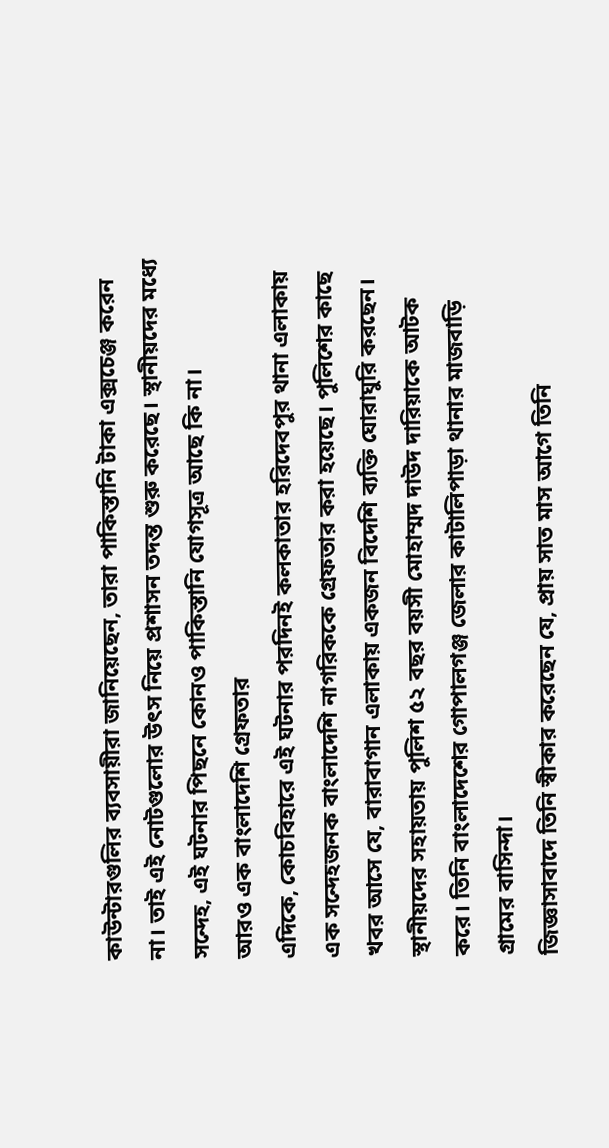কাউন্টারগুলির ব্যবসায়ীরা জানিয়েছেন, তারা পাকিস্তানি টাকা এক্সচেঞ্জ করেন না। তাই এই নোটগুলোর উৎস নিয়ে প্রশাসন তদন্ত শুরু করেছে। স্থানীয়দের মধ্যে সন্দেহ, এই ঘটনার পিছনে কোনও পাকিস্তানি যোগসূত্র আছে কি না।
আরও এক বাংলাদেশি গ্রেফতার
এদিকে, কোচবিহারে এই ঘটনার পরদিনই কলকাতার হরিদেবপুর থানা এলাকায় এক সন্দেহজনক বাংলাদেশি নাগরিককে গ্রেফতার করা হয়েছে। পুলিশের কাছে খবর আসে যে, বারাবাগান এলাকায় একজন বিদেশি ব্যক্তি ঘোরাঘুরি করছেন। স্থানীয়দের সহায়তায় পুলিশ ৫২ বছর বয়সী মোহাম্মদ দাউদ দারিয়াকে আটক করে। তিনি বাংলাদেশের গোপালগঞ্জ জেলার কাটালিপাড়া থানার মাজবাড়ি গ্রামের বাসিন্দা।
জিজ্ঞাসাবাদে তিনি স্বীকার করেছেন যে, প্রায় সাত মাস আগে তিনি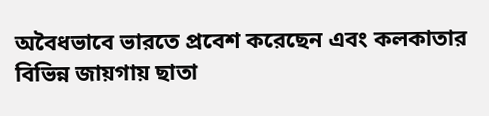অবৈধভাবে ভারতে প্রবেশ করেছেন এবং কলকাতার বিভিন্ন জায়গায় ছাতা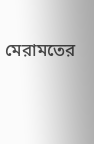মেরামতের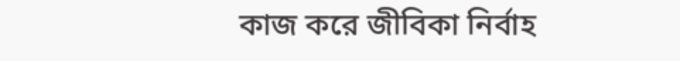কাজ করে জীবিকা নির্বাহ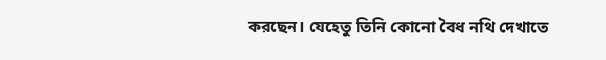করছেন। যেহেতু তিনি কোনো বৈধ নথি দেখাতে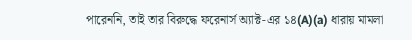পারেননি, তাই তার বিরুদ্ধে ফরেনার্স অ্যাক্ট-এর ১৪(A)(a) ধারায় মামলা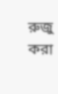রুজু করা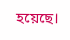হয়েছে।